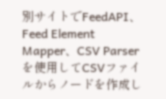別サイトでFeedAPI、Feed Element Mapper、CSV Parserを使用してCSVファイルからノードを作成し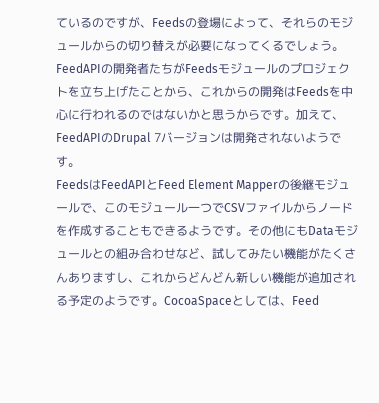ているのですが、Feedsの登場によって、それらのモジュールからの切り替えが必要になってくるでしょう。FeedAPIの開発者たちがFeedsモジュールのプロジェクトを立ち上げたことから、これからの開発はFeedsを中心に行われるのではないかと思うからです。加えて、FeedAPIのDrupal 7バージョンは開発されないようです。
FeedsはFeedAPIとFeed Element Mapperの後継モジュールで、このモジュール一つでCSVファイルからノードを作成することもできるようです。その他にもDataモジュールとの組み合わせなど、試してみたい機能がたくさんありますし、これからどんどん新しい機能が追加される予定のようです。CocoaSpaceとしては、Feed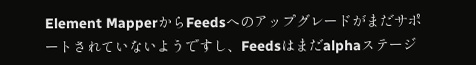Element MapperからFeedsへのアップグレードがまだサポートされていないようですし、Feedsはまだalphaステージ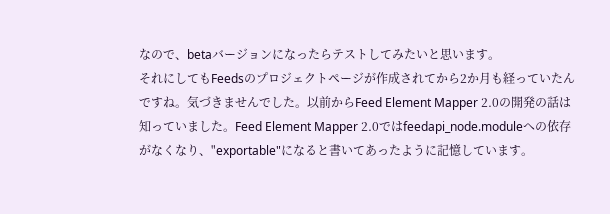なので、betaバージョンになったらテストしてみたいと思います。
それにしてもFeedsのプロジェクトページが作成されてから2か月も経っていたんですね。気づきませんでした。以前からFeed Element Mapper 2.0の開発の話は知っていました。Feed Element Mapper 2.0ではfeedapi_node.moduleへの依存がなくなり、"exportable"になると書いてあったように記憶しています。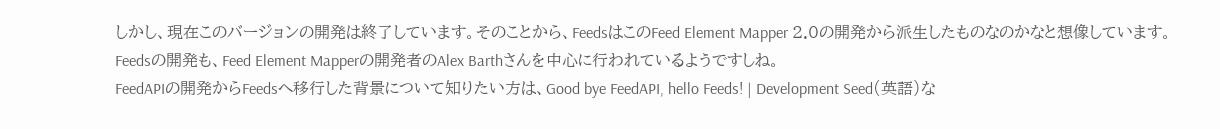しかし、現在このバージョンの開発は終了しています。そのことから、FeedsはこのFeed Element Mapper 2.0の開発から派生したものなのかなと想像しています。Feedsの開発も、Feed Element Mapperの開発者のAlex Barthさんを中心に行われているようですしね。
FeedAPIの開発からFeedsへ移行した背景について知りたい方は、Good bye FeedAPI, hello Feeds! | Development Seed(英語)な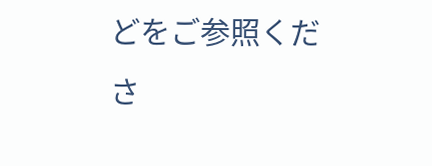どをご参照くださ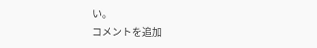い。
コメントを追加